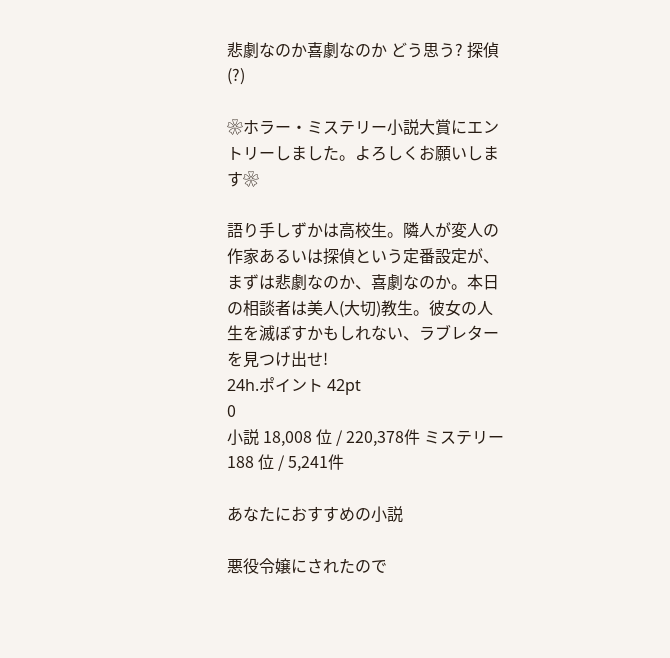悲劇なのか喜劇なのか どう思う? 探偵(?)

❀ホラー・ミステリー小説大賞にエントリーしました。よろしくお願いします❀

語り手しずかは高校生。隣人が変人の作家あるいは探偵という定番設定が、まずは悲劇なのか、喜劇なのか。本日の相談者は美人(大切)教生。彼女の人生を滅ぼすかもしれない、ラブレターを見つけ出せ!
24h.ポイント 42pt
0
小説 18,008 位 / 220,378件 ミステリー 188 位 / 5,241件

あなたにおすすめの小説

悪役令嬢にされたので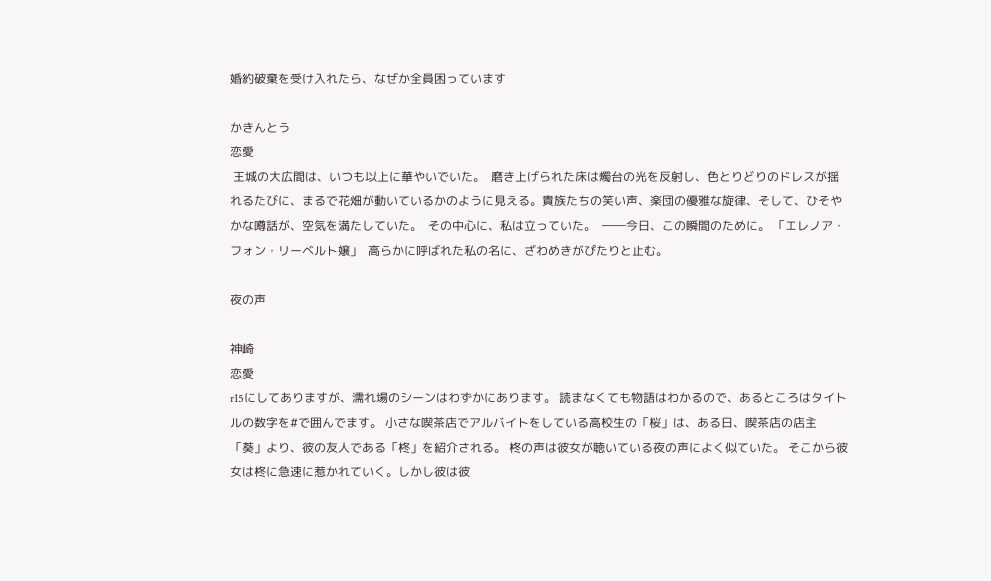婚約破棄を受け入れたら、なぜか全員困っています

かきんとう
恋愛
 王城の大広間は、いつも以上に華やいでいた。  磨き上げられた床は燭台の光を反射し、色とりどりのドレスが揺れるたびに、まるで花畑が動いているかのように見える。貴族たちの笑い声、楽団の優雅な旋律、そして、ひそやかな噂話が、空気を満たしていた。  その中心に、私は立っていた。  ――今日、この瞬間のために。 「エレノア・フォン・リーベルト嬢」  高らかに呼ばれた私の名に、ざわめきがぴたりと止む。

夜の声

神崎
恋愛
r15にしてありますが、濡れ場のシーンはわずかにあります。 読まなくても物語はわかるので、あるところはタイトルの数字を#で囲んでます。 小さな喫茶店でアルバイトをしている高校生の「桜」は、ある日、喫茶店の店主「葵」より、彼の友人である「柊」を紹介される。 柊の声は彼女が聴いている夜の声によく似ていた。 そこから彼女は柊に急速に惹かれていく。しかし彼は彼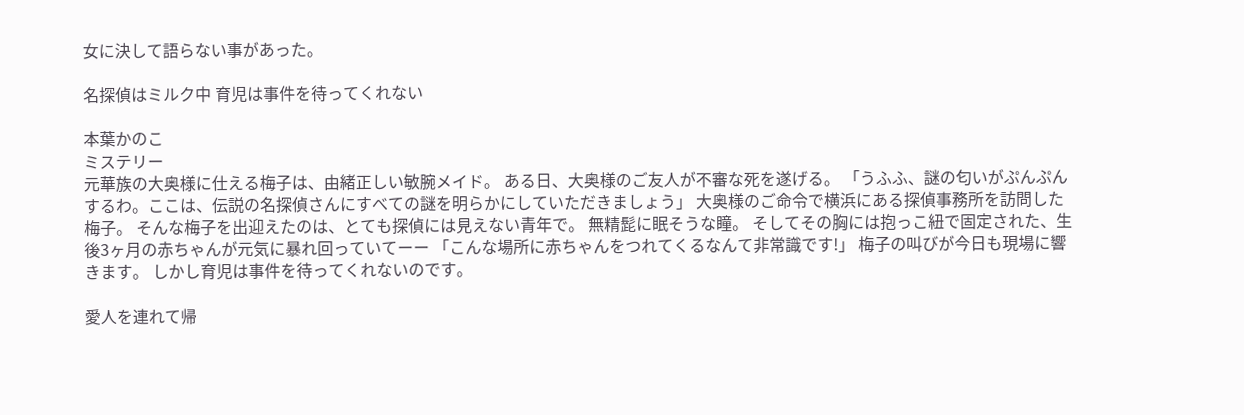女に決して語らない事があった。

名探偵はミルク中 育児は事件を待ってくれない

本葉かのこ
ミステリー
元華族の大奥様に仕える梅子は、由緒正しい敏腕メイド。 ある日、大奥様のご友人が不審な死を遂げる。 「うふふ、謎の匂いがぷんぷんするわ。ここは、伝説の名探偵さんにすべての謎を明らかにしていただきましょう」 大奥様のご命令で横浜にある探偵事務所を訪問した梅子。 そんな梅子を出迎えたのは、とても探偵には見えない青年で。 無精髭に眠そうな瞳。 そしてその胸には抱っこ紐で固定された、生後3ヶ月の赤ちゃんが元気に暴れ回っていてーー 「こんな場所に赤ちゃんをつれてくるなんて非常識です!」 梅子の叫びが今日も現場に響きます。 しかし育児は事件を待ってくれないのです。

愛人を連れて帰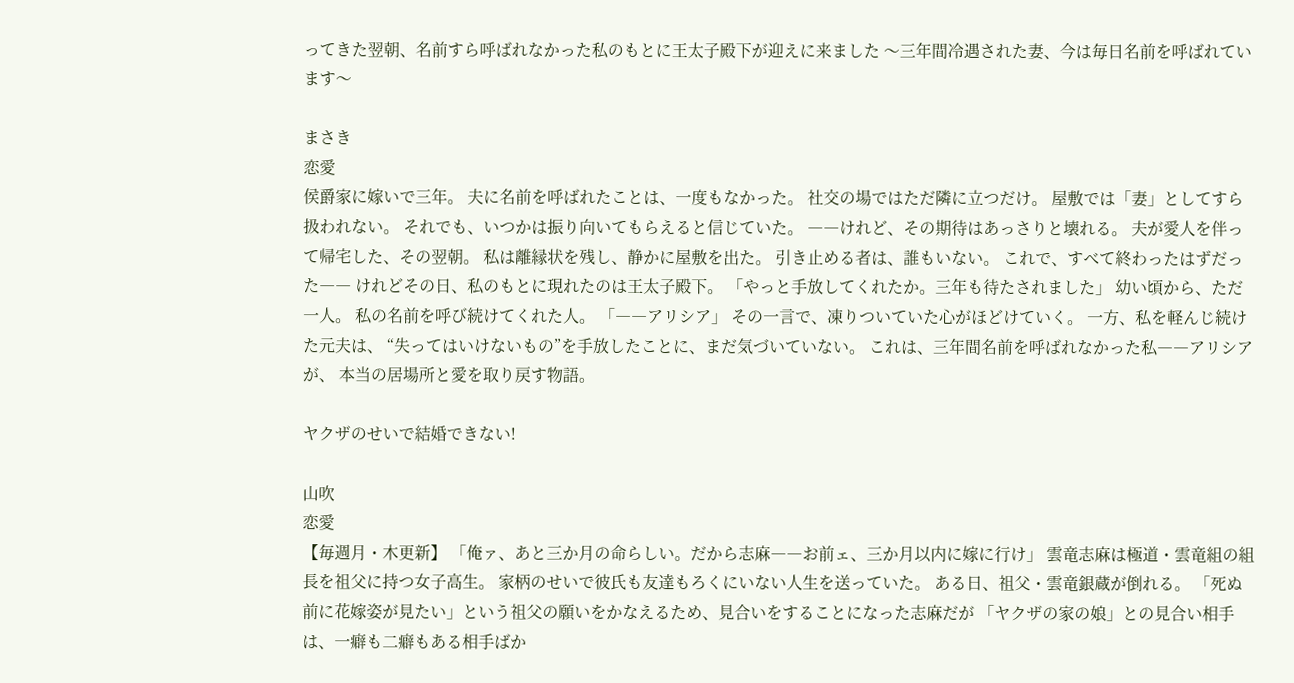ってきた翌朝、名前すら呼ばれなかった私のもとに王太子殿下が迎えに来ました 〜三年間冷遇された妻、今は毎日名前を呼ばれています〜

まさき
恋愛
侯爵家に嫁いで三年。 夫に名前を呼ばれたことは、一度もなかった。 社交の場ではただ隣に立つだけ。 屋敷では「妻」としてすら扱われない。 それでも、いつかは振り向いてもらえると信じていた。 ――けれど、その期待はあっさりと壊れる。 夫が愛人を伴って帰宅した、その翌朝。 私は離縁状を残し、静かに屋敷を出た。 引き止める者は、誰もいない。 これで、すべて終わったはずだった―― けれどその日、私のもとに現れたのは王太子殿下。 「やっと手放してくれたか。三年も待たされました」 幼い頃から、ただ一人。 私の名前を呼び続けてくれた人。 「――アリシア」 その一言で、凍りついていた心がほどけていく。 一方、私を軽んじ続けた元夫は、 “失ってはいけないもの”を手放したことに、まだ気づいていない。 これは、三年間名前を呼ばれなかった私――アリシアが、 本当の居場所と愛を取り戻す物語。

ヤクザのせいで結婚できない!

山吹
恋愛
【毎週月・木更新】 「俺ァ、あと三か月の命らしい。だから志麻――お前ェ、三か月以内に嫁に行け」 雲竜志麻は極道・雲竜組の組長を祖父に持つ女子高生。 家柄のせいで彼氏も友達もろくにいない人生を送っていた。 ある日、祖父・雲竜銀蔵が倒れる。 「死ぬ前に花嫁姿が見たい」という祖父の願いをかなえるため、見合いをすることになった志麻だが 「ヤクザの家の娘」との見合い相手は、一癖も二癖もある相手ばか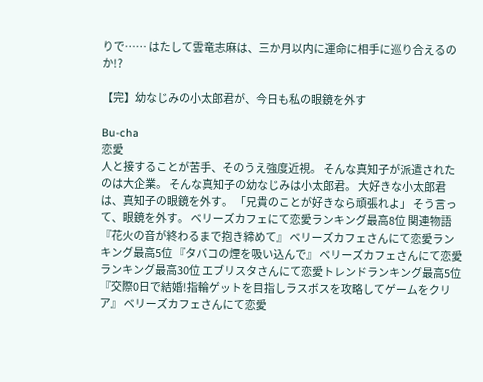りで…… はたして雲竜志麻は、三か月以内に運命に相手に巡り合えるのか!?

【完】幼なじみの小太郎君が、今日も私の眼鏡を外す

Bu-cha
恋愛
人と接することが苦手、そのうえ強度近視。 そんな真知子が派遣されたのは大企業。 そんな真知子の幼なじみは小太郎君。 大好きな小太郎君は、真知子の眼鏡を外す。 「兄貴のことが好きなら頑張れよ」 そう言って、眼鏡を外す。 ベリーズカフェにて恋愛ランキング最高8位 関連物語 『花火の音が終わるまで抱き締めて』 ベリーズカフェさんにて恋愛ランキング最高5位 『タバコの煙を吸い込んで』 ベリーズカフェさんにて恋愛ランキング最高30位 エブリスタさんにて恋愛トレンドランキング最高5位 『交際0日で結婚!指輪ゲットを目指しラスボスを攻略してゲームをクリア』 ベリーズカフェさんにて恋愛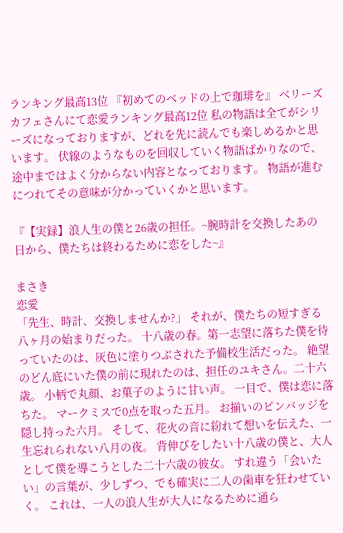ランキング最高13位 『初めてのベッドの上で珈琲を』 ベリーズカフェさんにて恋愛ランキング最高12位 私の物語は全てがシリーズになっておりますが、どれを先に読んでも楽しめるかと思います。 伏線のようなものを回収していく物語ばかりなので、途中まではよく分からない内容となっております。 物語が進むにつれてその意味が分かっていくかと思います。

『【実録】浪人生の僕と26歳の担任。~腕時計を交換したあの日から、僕たちは終わるために恋をした~』

まさき
恋愛
「先生、時計、交換しませんか?」 それが、僕たちの短すぎる八ヶ月の始まりだった。 十八歳の春。第一志望に落ちた僕を待っていたのは、灰色に塗りつぶされた予備校生活だった。 絶望のどん底にいた僕の前に現れたのは、担任のユキさん。二十六歳。 小柄で丸顔、お菓子のように甘い声。 一目で、僕は恋に落ちた。 マークミスで0点を取った五月。 お揃いのピンバッジを隠し持った六月。 そして、花火の音に紛れて想いを伝えた、一生忘れられない八月の夜。 背伸びをしたい十八歳の僕と、大人として僕を導こうとした二十六歳の彼女。 すれ違う「会いたい」の言葉が、少しずつ、でも確実に二人の歯車を狂わせていく。 これは、一人の浪人生が大人になるために通ら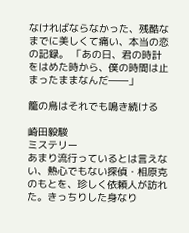なければならなかった、残酷なまでに美しくて痛い、本当の恋の記録。 「あの日、君の時計をはめた時から、僕の時間は止まったままなんだ――」

籠の鳥はそれでも鳴き続ける

崎田毅駿
ミステリー
あまり流行っているとは言えない、熱心でもない探偵・相原克のもとを、珍しく依頼人が訪れた。きっちりした身なり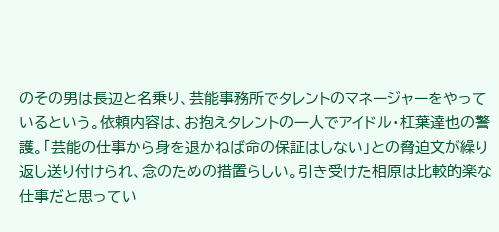のその男は長辺と名乗り、芸能事務所でタレントのマネージャーをやっているという。依頼内容は、お抱えタレントの一人でアイドル・杠葉達也の警護。「芸能の仕事から身を退かねば命の保証はしない」との脅迫文が繰り返し送り付けられ、念のための措置らしい。引き受けた相原は比較的楽な仕事だと思ってい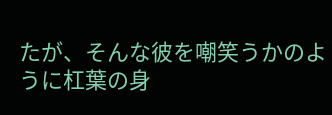たが、そんな彼を嘲笑うかのように杠葉の身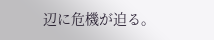辺に危機が迫る。